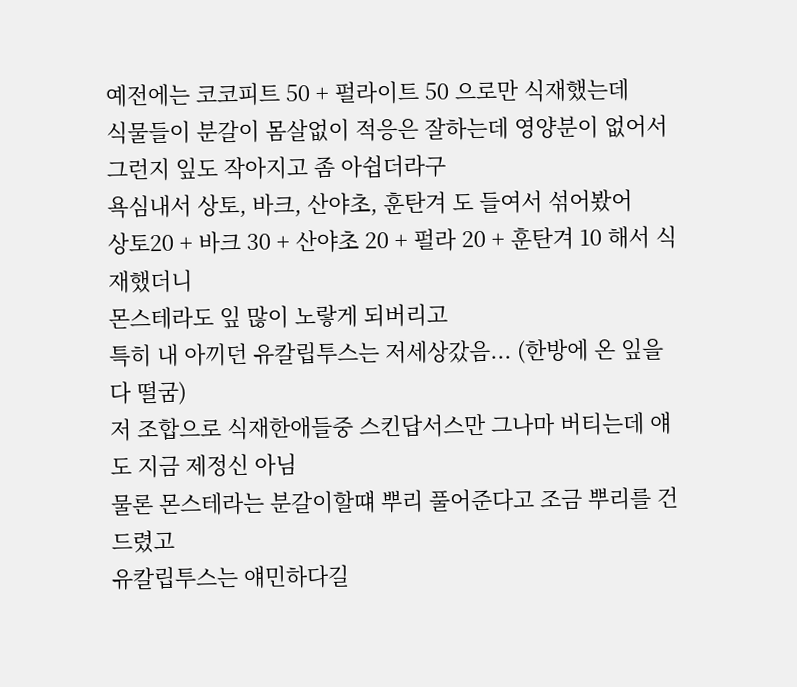예전에는 코코피트 50 + 펄라이트 50 으로만 식재했는데
식물들이 분갈이 몸살없이 적응은 잘하는데 영양분이 없어서 그런지 잎도 작아지고 좀 아쉽더라구
욕심내서 상토, 바크, 산야초, 훈탄겨 도 들여서 섞어봤어
상토20 + 바크 30 + 산야초 20 + 펄라 20 + 훈탄겨 10 해서 식재했더니
몬스테라도 잎 많이 노랗게 되버리고
특히 내 아끼던 유칼립투스는 저세상갔음... (한방에 온 잎을 다 떨굼)
저 조합으로 식재한애들중 스킨답서스만 그나마 버티는데 얘도 지금 제정신 아님
물론 몬스테라는 분갈이할떄 뿌리 풀어준다고 조금 뿌리를 건드렸고
유칼립투스는 얘민하다길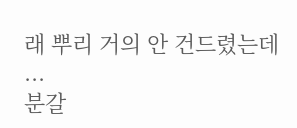래 뿌리 거의 안 건드렸는데 ...
분갈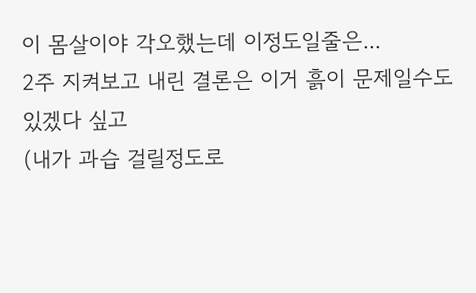이 몸살이야 각오했는데 이정도일줄은...
2주 지켜보고 내린 결론은 이거 흙이 문제일수도 있겠다 싶고
(내가 과습 걸릴정도로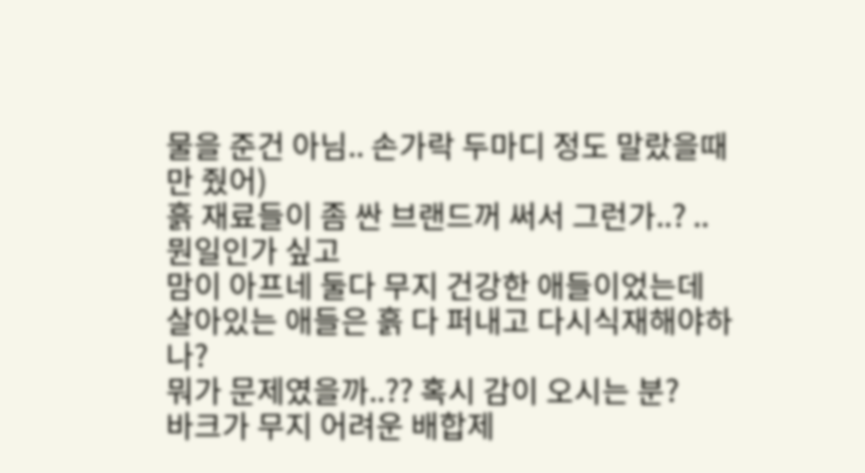물을 준건 아님.. 손가락 두마디 정도 말랐을때만 줬어)
흙 재료들이 좀 싼 브랜드꺼 써서 그런가..? .. 뭔일인가 싶고
맘이 아프네 둘다 무지 건강한 애들이었는데
살아있는 애들은 흙 다 퍼내고 다시식재해야하나?
뭐가 문제였을까..?? 혹시 감이 오시는 분?
바크가 무지 어려운 배합제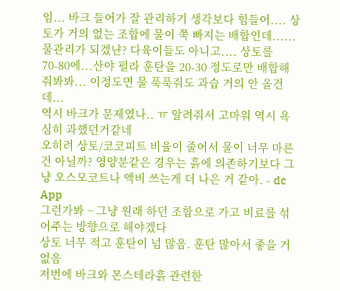임... 바크 들어가 잘 관리하기 생각보다 힘들어.... 상토가 거의 없는 조합에 물이 쭉 빠지는 배합인데......물관리가 되겠냔? 다육이들도 아니고.... 상토를 70-80에...산야 펄라 훈탄을 20-30 정도로만 배합해줘봐봐... 이정도면 물 푹푹줘도 과습 거의 안 올건데...
역시 바크가 문제였나.. ㅠ 알려줘서 고마워 역시 욕심히 과했던거같네
오히려 상토/코코피트 비율이 줄어서 물이 너무 마른건 아닐까? 영양분같은 경우는 흙에 의존하기보다 그냥 오스모코트나 액비 쓰는게 더 나은 거 같아. - dc App
그런가봐 ~ 그냥 원래 하던 조합으로 가고 비료를 섞어주는 방향으로 해야겠다
상토 너무 적고 훈탄이 넘 많음. 훈탄 많아서 좋을 거 없음
저번에 바크와 몬스테라흙 관련한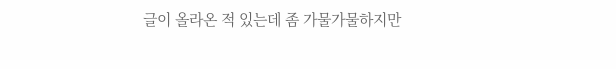글이 올라온 적 있는데 좀 가물가물하지만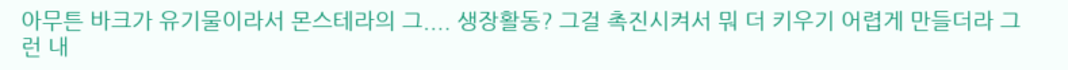아무튼 바크가 유기물이라서 몬스테라의 그.... 생장활동? 그걸 촉진시켜서 뭐 더 키우기 어렵게 만들더라 그런 내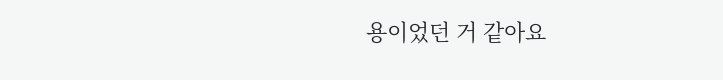용이었던 거 같아요